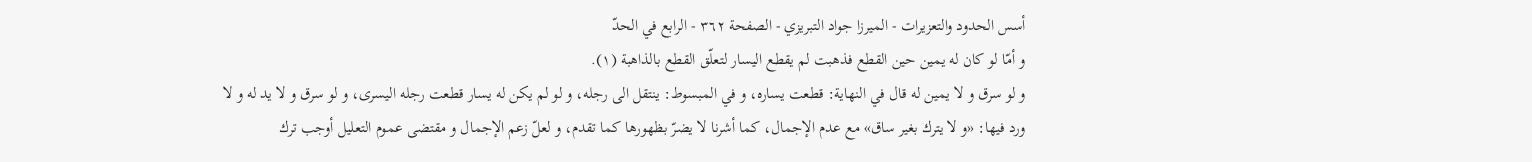أسس الحدود والتعزيرات - الميرزا جواد التبريزي - الصفحة ٣٦٢ - الرابع في الحدّ
و أمّا لو كان له يمين حين القطع فذهبت لم يقطع اليسار لتعلّق القطع بالذاهبة (١).
و لو سرق و لا يمين له قال في النهاية: قطعت يساره، و في المبسوط: ينتقل الى رجله، و لو لم يكن له يسار قطعت رجله اليسرى، و لو سرق و لا يد له و لا
ورد فيها: «و لا يترك بغير ساق» مع عدم الإجمال، كما أشرنا لا يضرّ بظهورها كما تقدم، و لعلّ زعم الإجمال و مقتضى عموم التعليل أوجب ترك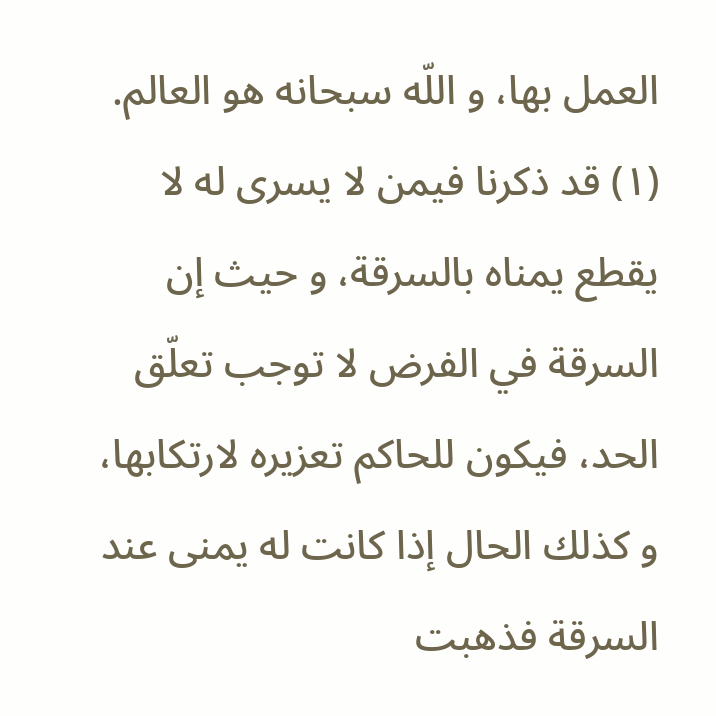العمل بها، و اللّه سبحانه هو العالم.
(١) قد ذكرنا فيمن لا يسرى له لا يقطع يمناه بالسرقة، و حيث إن السرقة في الفرض لا توجب تعلّق الحد، فيكون للحاكم تعزيره لارتكابها، و كذلك الحال إذا كانت له يمنى عند السرقة فذهبت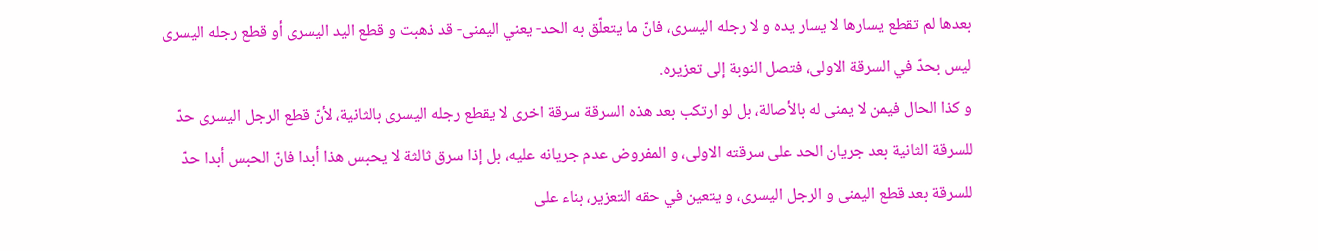بعدها لم تقطع يسارها لا يسار يده و لا رجله اليسرى، فانّ ما يتعلّق به الحد- يعني اليمنى- قد ذهبت و قطع اليد اليسرى أو قطع رجله اليسرى ليس بحدّ في السرقة الاولى، فتصل النوبة إلى تعزيره.
و كذا الحال فيمن لا يمنى له بالأصالة، بل لو ارتكب بعد هذه السرقة سرقة اخرى لا يقطع رجله اليسرى بالثانية، لأنّ قطع الرجل اليسرى حدّ للسرقة الثانية بعد جريان الحد على سرقته الاولى، و المفروض عدم جريانه عليه، بل إذا سرق ثالثة لا يحبس هذا أبدا فانّ الحبس أبدا حدّ للسرقة بعد قطع اليمنى و الرجل اليسرى، و يتعين في حقه التعزير، بناء على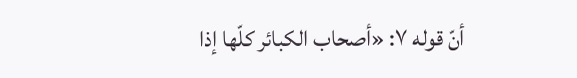أنّ قوله ٧: «أصحاب الكبائر كلّها إذا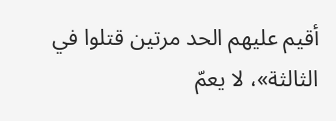أقيم عليهم الحد مرتين قتلوا في الثالثة»، لا يعمّ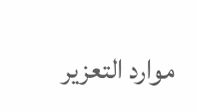موارد التعزير